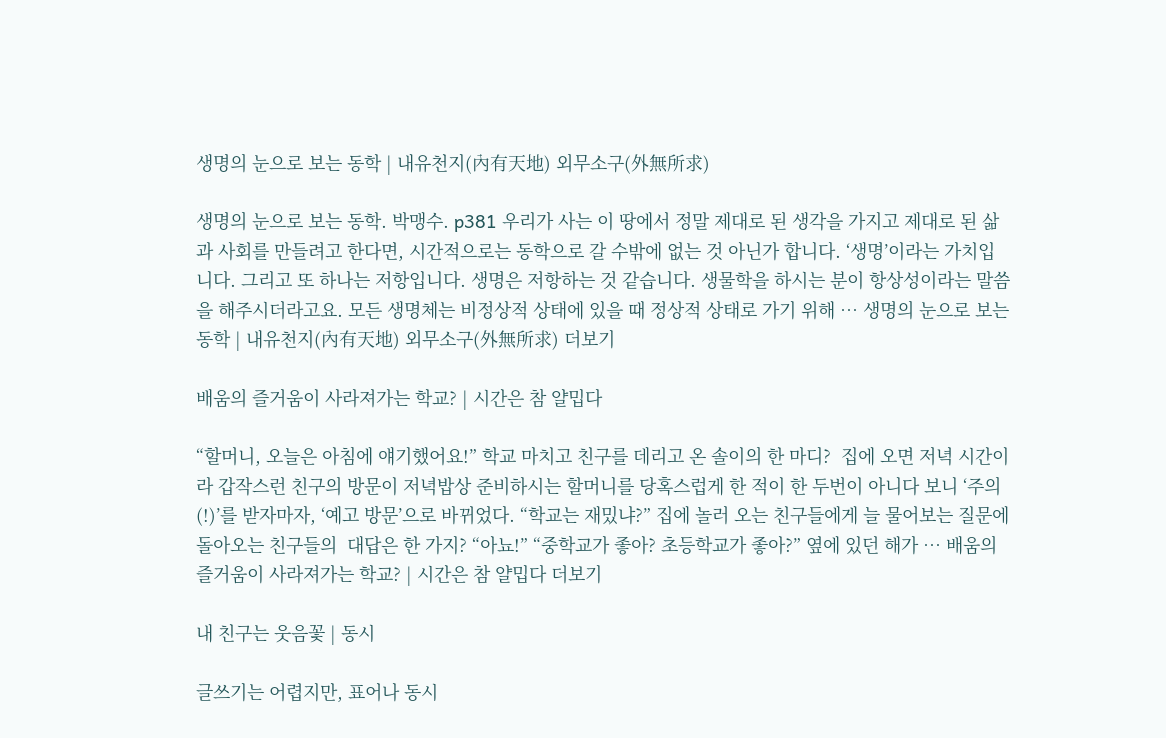생명의 눈으로 보는 동학 | 내유천지(內有天地) 외무소구(外無所求)

생명의 눈으로 보는 동학. 박맹수. p381 우리가 사는 이 땅에서 정말 제대로 된 생각을 가지고 제대로 된 삶과 사회를 만들려고 한다면, 시간적으로는 동학으로 갈 수밖에 없는 것 아닌가 합니다. ‘생명’이라는 가치입니다. 그리고 또 하나는 저항입니다. 생명은 저항하는 것 같습니다. 생물학을 하시는 분이 항상성이라는 말씀을 해주시더라고요. 모든 생명체는 비정상적 상태에 있을 때 정상적 상태로 가기 위해 … 생명의 눈으로 보는 동학 | 내유천지(內有天地) 외무소구(外無所求) 더보기

배움의 즐거움이 사라져가는 학교? | 시간은 참 얄밉다

“할머니, 오늘은 아침에 얘기했어요!” 학교 마치고 친구를 데리고 온 솔이의 한 마디?  집에 오면 저녁 시간이라 갑작스런 친구의 방문이 저녁밥상 준비하시는 할머니를 당혹스럽게 한 적이 한 두번이 아니다 보니 ‘주의(!)’를 받자마자, ‘예고 방문’으로 바뀌었다. “학교는 재밌냐?” 집에 놀러 오는 친구들에게 늘 물어보는 질문에 돌아오는 친구들의  대답은 한 가지? “아뇨!” “중학교가 좋아? 초등학교가 좋아?” 옆에 있던 해가 … 배움의 즐거움이 사라져가는 학교? | 시간은 참 얄밉다 더보기

내 친구는 웃음꽃 | 동시

글쓰기는 어렵지만, 표어나 동시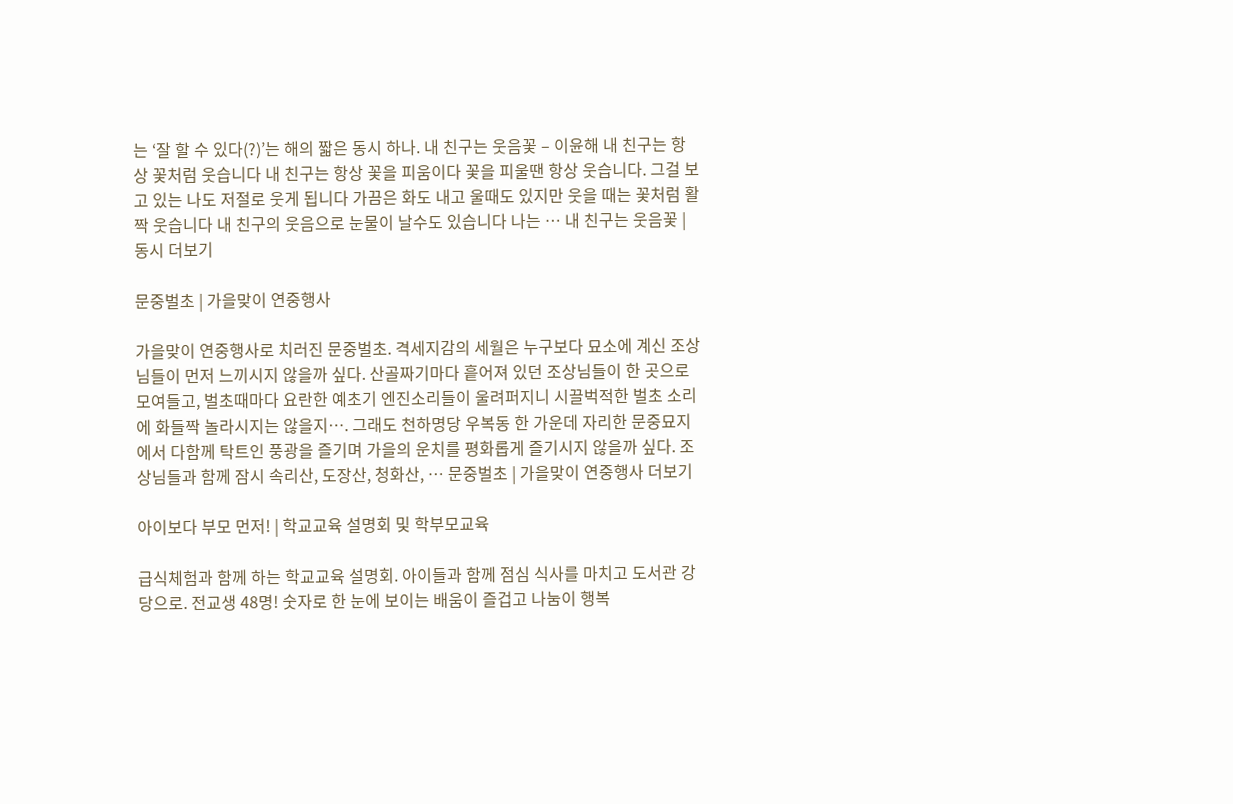는 ‘잘 할 수 있다(?)’는 해의 짧은 동시 하나. 내 친구는 웃음꽃 – 이윤해 내 친구는 항상 꽃처럼 웃습니다 내 친구는 항상 꽃을 피움이다 꽃을 피울땐 항상 웃습니다. 그걸 보고 있는 나도 저절로 웃게 됩니다 가끔은 화도 내고 울때도 있지만 웃을 때는 꽃처럼 활짝 웃습니다 내 친구의 웃음으로 눈물이 날수도 있습니다 나는 … 내 친구는 웃음꽃 | 동시 더보기

문중벌초 | 가을맞이 연중행사

가을맞이 연중행사로 치러진 문중벌초. 격세지감의 세월은 누구보다 묘소에 계신 조상님들이 먼저 느끼시지 않을까 싶다. 산골짜기마다 흩어져 있던 조상님들이 한 곳으로 모여들고, 벌초때마다 요란한 예초기 엔진소리들이 울려퍼지니 시끌벅적한 벌초 소리에 화들짝 놀라시지는 않을지…. 그래도 천하명당 우복동 한 가운데 자리한 문중묘지에서 다함께 탁트인 풍광을 즐기며 가을의 운치를 평화롭게 즐기시지 않을까 싶다. 조상님들과 함께 잠시 속리산, 도장산, 청화산, … 문중벌초 | 가을맞이 연중행사 더보기

아이보다 부모 먼저! | 학교교육 설명회 및 학부모교육

급식체험과 함께 하는 학교교육 설명회. 아이들과 함께 점심 식사를 마치고 도서관 강당으로. 전교생 48명! 숫자로 한 눈에 보이는 배움이 즐겁고 나눔이 행복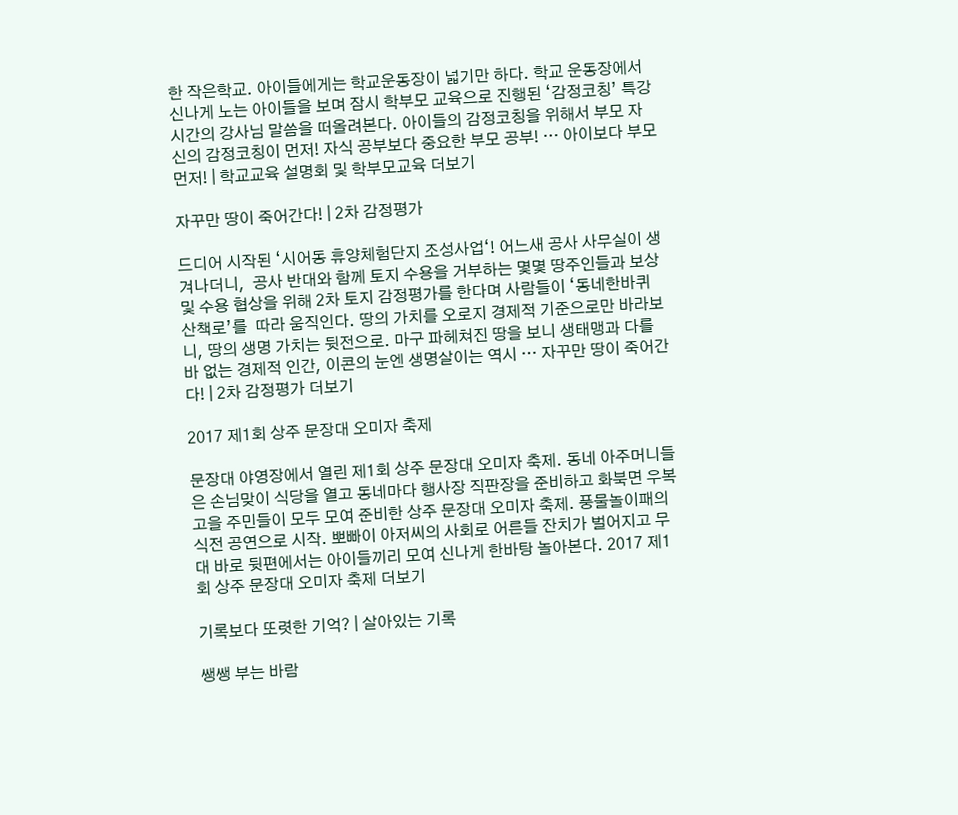한 작은학교. 아이들에게는 학교운동장이 넓기만 하다. 학교 운동장에서 신나게 노는 아이들을 보며 잠시 학부모 교육으로 진행된 ‘감정코칭’ 특강 시간의 강사님 말씀을 떠올려본다. 아이들의 감정코칭을 위해서 부모 자신의 감정코칭이 먼저! 자식 공부보다 중요한 부모 공부! … 아이보다 부모 먼저! | 학교교육 설명회 및 학부모교육 더보기

자꾸만 땅이 죽어간다! | 2차 감정평가

드디어 시작된 ‘시어동 휴양체험단지 조성사업‘! 어느새 공사 사무실이 생겨나더니,  공사 반대와 함께 토지 수용을 거부하는 몇몇 땅주인들과 보상 및 수용 협상을 위해 2차 토지 감정평가를 한다며 사람들이 ‘동네한바퀴 산책로’를  따라 움직인다. 땅의 가치를 오로지 경제적 기준으로만 바라보니, 땅의 생명 가치는 뒷전으로. 마구 파헤쳐진 땅을 보니 생태맹과 다를 바 없는 경제적 인간, 이콘의 눈엔 생명살이는 역시 … 자꾸만 땅이 죽어간다! | 2차 감정평가 더보기

2017 제1회 상주 문장대 오미자 축제

문장대 야영장에서 열린 제1회 상주 문장대 오미자 축제. 동네 아주머니들은 손님맞이 식당을 열고 동네마다 행사장 직판장을 준비하고 화북면 우복고을 주민들이 모두 모여 준비한 상주 문장대 오미자 축제. 풍물놀이패의 식전 공연으로 시작. 뽀빠이 아저씨의 사회로 어른들 잔치가 벌어지고 무대 바로 뒷편에서는 아이들끼리 모여 신나게 한바탕 놀아본다. 2017 제1회 상주 문장대 오미자 축제 더보기

기록보다 또렷한 기억? | 살아있는 기록

쌩쌩 부는 바람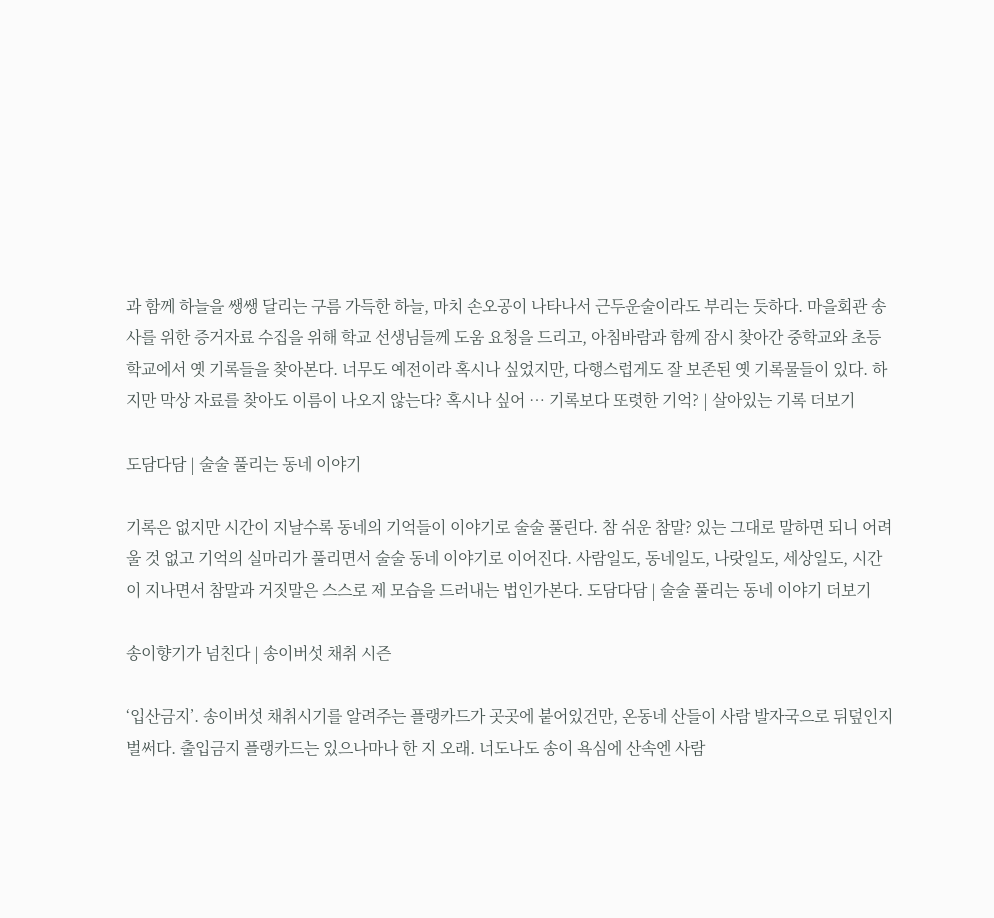과 함께 하늘을 쌩쌩 달리는 구름 가득한 하늘, 마치 손오공이 나타나서 근두운술이라도 부리는 듯하다. 마을회관 송사를 위한 증거자료 수집을 위해 학교 선생님들께 도움 요청을 드리고, 아침바람과 함께 잠시 찾아간 중학교와 초등학교에서 옛 기록들을 찾아본다. 너무도 예전이라 혹시나 싶었지만, 다행스럽게도 잘 보존된 옛 기록물들이 있다. 하지만 막상 자료를 찾아도 이름이 나오지 않는다? 혹시나 싶어 … 기록보다 또렷한 기억? | 살아있는 기록 더보기

도담다담 | 술술 풀리는 동네 이야기

기록은 없지만 시간이 지날수록 동네의 기억들이 이야기로 술술 풀린다. 참 쉬운 참말? 있는 그대로 말하면 되니 어려울 것 없고 기억의 실마리가 풀리면서 술술 동네 이야기로 이어진다. 사람일도, 동네일도, 나랏일도, 세상일도, 시간이 지나면서 참말과 거짓말은 스스로 제 모습을 드러내는 법인가본다. 도담다담 | 술술 풀리는 동네 이야기 더보기

송이향기가 넘친다 | 송이버섯 채취 시즌

‘입산금지’. 송이버섯 채취시기를 알려주는 플랭카드가 곳곳에 붙어있건만, 온동네 산들이 사람 발자국으로 뒤덮인지 벌써다. 출입금지 플랭카드는 있으나마나 한 지 오래. 너도나도 송이 욕심에 산속엔 사람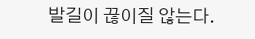발길이 끊이질 않는다.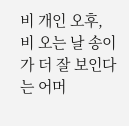비 개인 오후,  비 오는 날 송이가 더 잘 보인다는 어머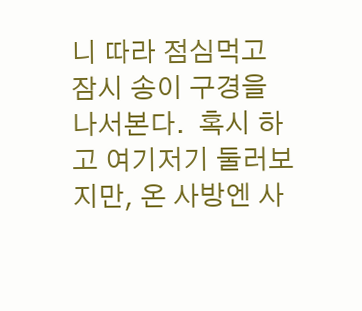니 따라 점심먹고 잠시 송이 구경을 나서본다.  혹시 하고 여기저기 둘러보지만, 온 사방엔 사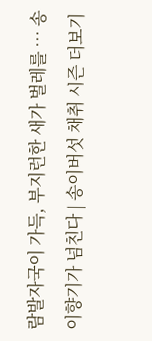람발자국이 가득, 부지런한 새가 벌레를 … 송이향기가 넘친다 | 송이버섯 채취 시즌 더보기